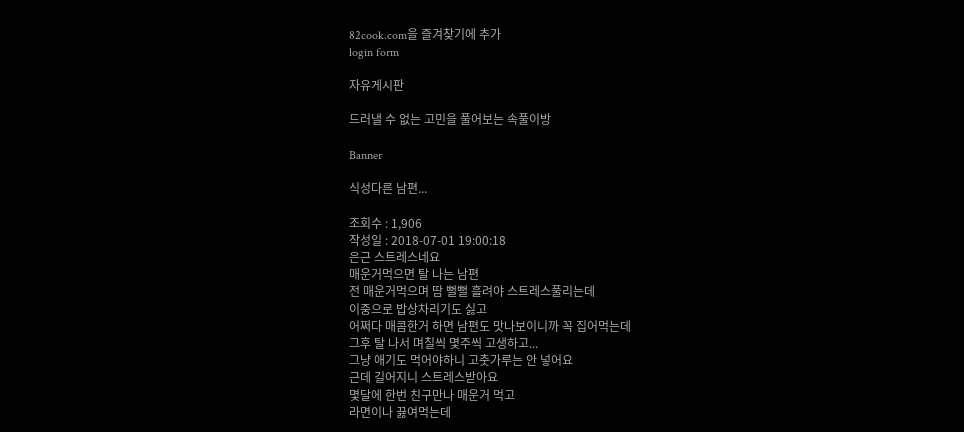82cook.com을 즐겨찾기에 추가
login form

자유게시판

드러낼 수 없는 고민을 풀어보는 속풀이방

Banner

식성다른 남편...

조회수 : 1,906
작성일 : 2018-07-01 19:00:18
은근 스트레스네요
매운거먹으면 탈 나는 남편
전 매운거먹으며 땀 뻘뻘 흘려야 스트레스풀리는데
이중으로 밥상차리기도 싫고
어쩌다 매콤한거 하면 남편도 맛나보이니까 꼭 집어먹는데
그후 탈 나서 며칠씩 몇주씩 고생하고...
그냥 애기도 먹어야하니 고춧가루는 안 넣어요
근데 길어지니 스트레스받아요
몇달에 한번 친구만나 매운거 먹고
라면이나 끓여먹는데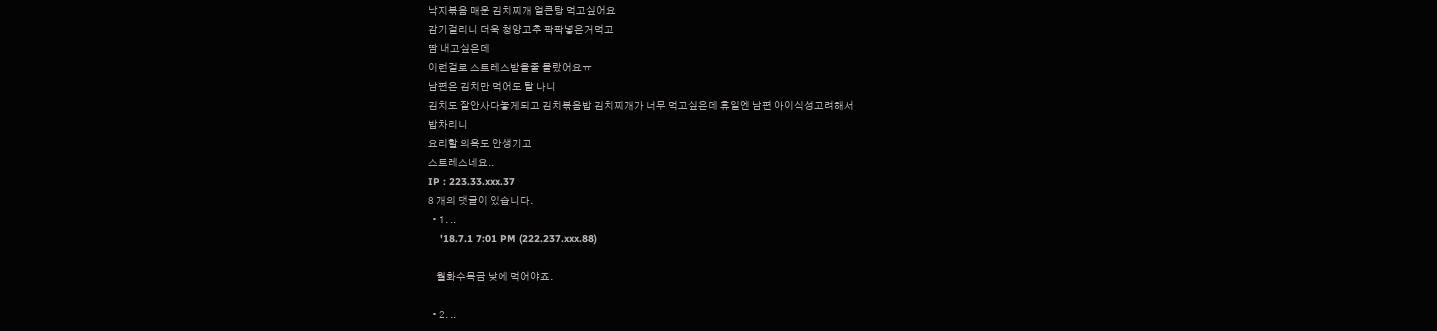낙지볶음 매운 김치찌개 얼큰탕 먹고싶어요
감기걸리니 더욱 청양고추 팍팍넣은거먹고
땀 내고싶은데
이런걸로 스트레스받을줄 몰랐어요ㅠ
남편은 김치만 먹어도 탈 나니
김치도 잘안사다놓게되고 김치볶음밥 김치찌개가 너무 먹고싶은데 휴일엔 남편 아이식성고려해서
밥차리니
요리할 의욕도 안생기고
스트레스네요..
IP : 223.33.xxx.37
8 개의 댓글이 있습니다.
  • 1. ..
    '18.7.1 7:01 PM (222.237.xxx.88)

    월화수목금 낮에 먹어야죠.

  • 2. ..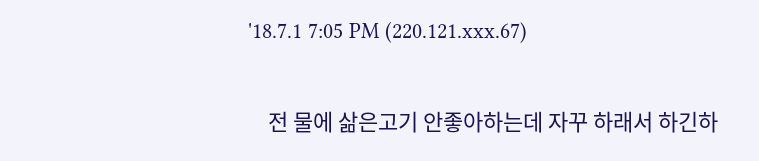'18.7.1 7:05 PM (220.121.xxx.67)

    전 물에 삶은고기 안좋아하는데 자꾸 하래서 하긴하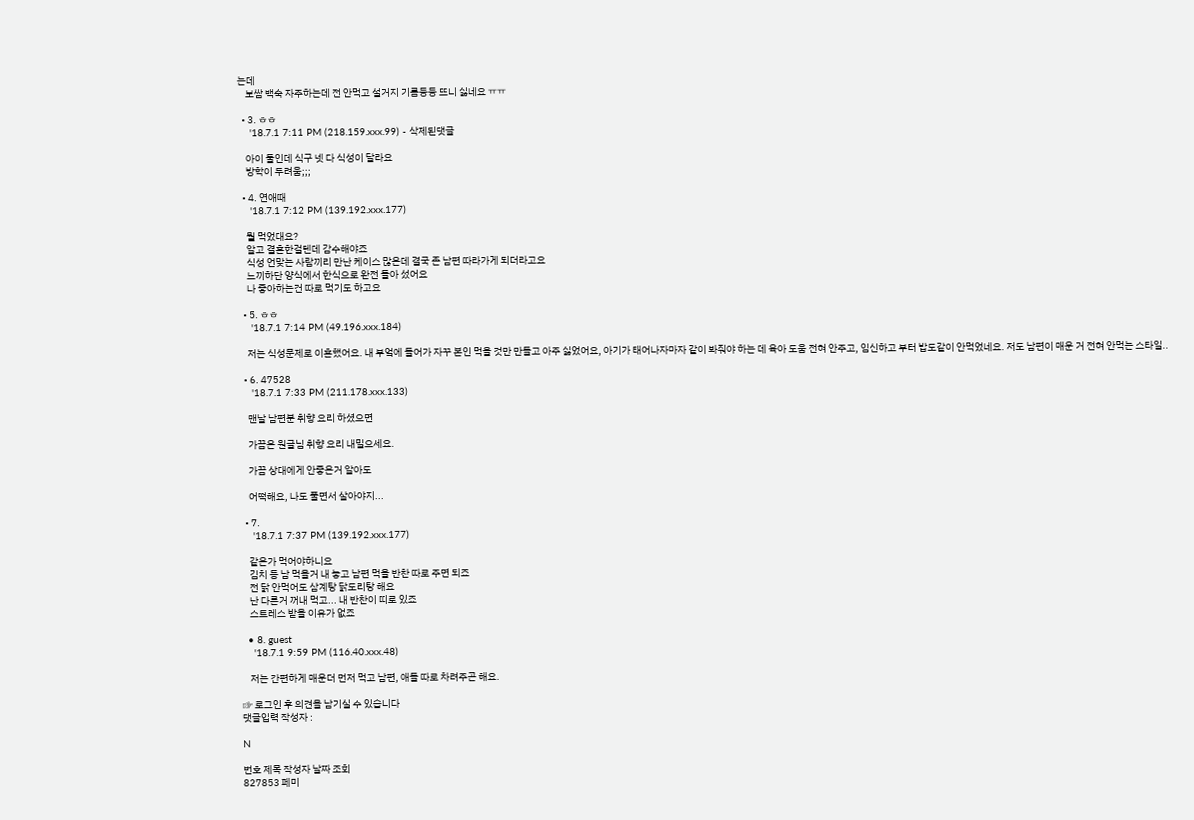는데
    보쌈 백숙 자주하는데 전 안먹고 설거지 기름둥둥 뜨니 싫네요 ㅠㅠ

  • 3. ㅎㅎ
    '18.7.1 7:11 PM (218.159.xxx.99) - 삭제된댓글

    아이 둘인데 식구 넷 다 식성이 달라요
    방학이 두려움;;;

  • 4. 연애때
    '18.7.1 7:12 PM (139.192.xxx.177)

    뭘 먹었대요?
    알고 결혼한걸텐데 감수해야죠
    식성 언맞는 사람끼리 만난 케이스 많은데 결국 존 남편 따라가게 되더라고요
    느끼하단 양식에서 한식으로 완전 돌아 섰어요
    나 좋아하는건 따로 먹기도 하고요

  • 5. ㅎㅎ
    '18.7.1 7:14 PM (49.196.xxx.184)

    저는 식성문제로 이혼했어요. 내 부엌에 들어가 자꾸 본인 먹을 것만 만들고 아주 싫었어요, 아기가 태어나자마자 같이 봐줘야 하는 데 육아 도움 전혀 안주고, 임신하고 부터 밥도같이 안먹었네요. 저도 남편이 매운 거 전혀 안먹는 스타일..

  • 6. 47528
    '18.7.1 7:33 PM (211.178.xxx.133)

    맨날 남편분 취향 요리 하셨으면

    가끔은 원글님 취향 요리 내밀으세요.

    가끔 상대에게 안좋은거 알아도

    어떡해요, 나도 풀면서 살아야지...

  • 7.
    '18.7.1 7:37 PM (139.192.xxx.177)

    같은가 먹어야하니요
    김치 등 남 먹을거 내 놓고 남편 먹을 반찬 따로 주면 되죠
    전 닭 안먹어도 삼계탕 닭도리탕 해요
    난 다른거 꺼내 먹고... 내 반찬이 띠로 있죠
    스트레스 받을 이유가 없죠

  • 8. guest
    '18.7.1 9:59 PM (116.40.xxx.48)

    저는 간편하게 매운더 먼저 먹고 남편, 애들 따로 차려주곤 해요.

☞ 로그인 후 의견을 남기실 수 있습니다
댓글입력 작성자 :

N

번호 제목 작성자 날짜 조회
827853 페미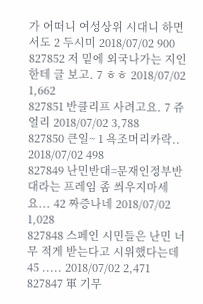가 어떠니 여성상위 시대니 하면서도 2 두시미 2018/07/02 900
827852 저 밑에 외국나가는 지인한테 글 보고. 7 ㅎㅎ 2018/07/02 1,662
827851 반클리프 사려고요. 7 쥬얼리 2018/07/02 3,788
827850 큰일~ 1 욕조머리카락.. 2018/07/02 498
827849 난민반대=문재인정부반대라는 프레임 좀 씌우지마세요... 42 짜증나네 2018/07/02 1,028
827848 스페인 시민들은 난민 너무 적게 받는다고 시위했다는데 45 ..... 2018/07/02 2,471
827847 軍 기무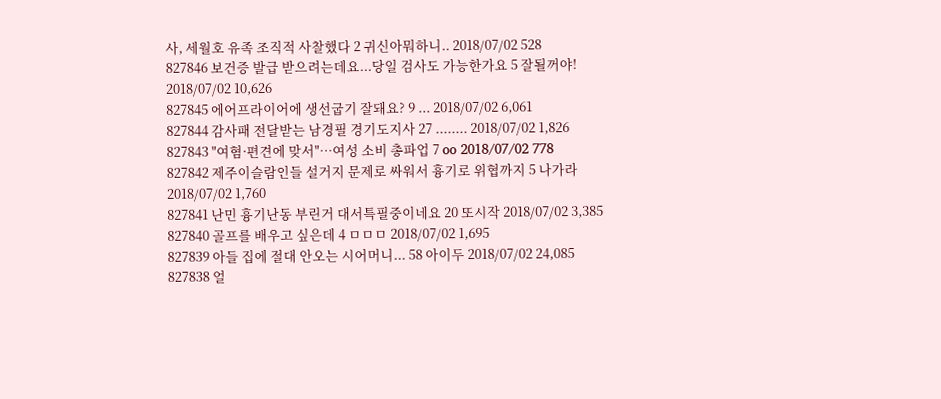사, 세월호 유족 조직적 사찰했다 2 귀신아뭐하니.. 2018/07/02 528
827846 보건증 발급 받으려는데요...당일 검사도 가능한가요 5 잘될꺼야! 2018/07/02 10,626
827845 에어프라이어에 생선굽기 잘돼요? 9 ... 2018/07/02 6,061
827844 감사패 전달받는 남경필 경기도지사 27 ........ 2018/07/02 1,826
827843 "여혐·편견에 맞서"…여성 소비 총파업 7 oo 2018/07/02 778
827842 제주이슬람인들 설거지 문제로 싸워서 흉기로 위협까지 5 나가라 2018/07/02 1,760
827841 난민 흉기난동 부린거 대서특필중이네요 20 또시작 2018/07/02 3,385
827840 골프를 배우고 싶은데 4 ㅁㅁㅁ 2018/07/02 1,695
827839 아들 집에 절대 안오는 시어머니... 58 아이두 2018/07/02 24,085
827838 얼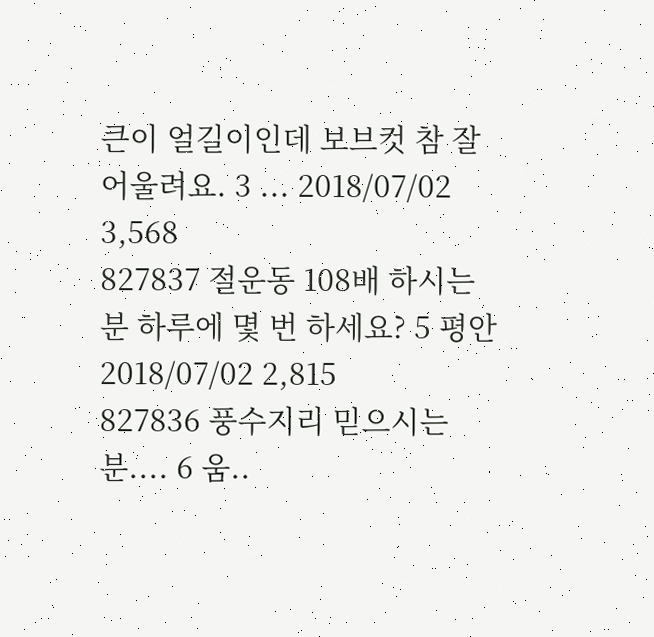큰이 얼길이인데 보브컷 참 잘어울려요. 3 ... 2018/07/02 3,568
827837 절운동 108배 하시는 분 하루에 몇 번 하세요? 5 평안 2018/07/02 2,815
827836 풍수지리 믿으시는 분.... 6 움..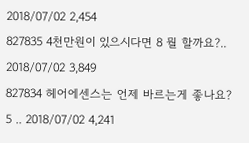2018/07/02 2,454
827835 4천만원이 있으시다면 8 뭘 할까요?.. 2018/07/02 3,849
827834 헤어에센스는 언제 바르는게 좋나요? 5 .. 2018/07/02 4,241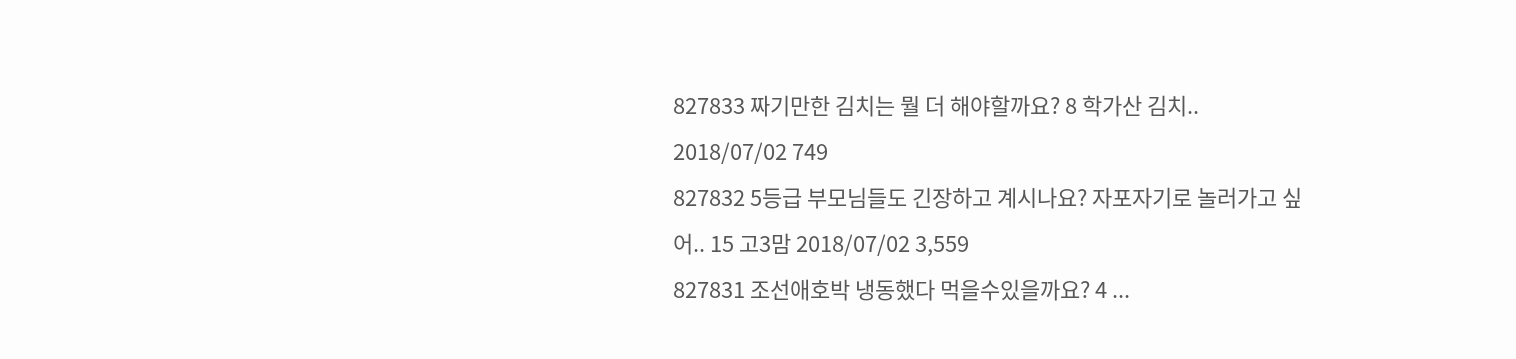827833 짜기만한 김치는 뭘 더 해야할까요? 8 학가산 김치.. 2018/07/02 749
827832 5등급 부모님들도 긴장하고 계시나요? 자포자기로 놀러가고 싶어.. 15 고3맘 2018/07/02 3,559
827831 조선애호박 냉동했다 먹을수있을까요? 4 ...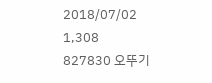2018/07/02 1,308
827830 오뚜기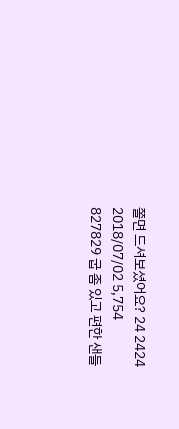쫄면 드셔보셨어요? 24 2424 2018/07/02 5,754
827829 굽 좀 있고 편한 샌들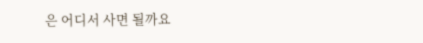은 어디서 사면 될까요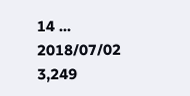14 ... 2018/07/02 3,249